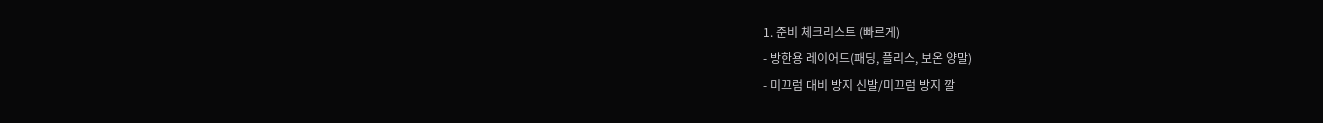1. 준비 체크리스트 (빠르게)
- 방한용 레이어드(패딩, 플리스, 보온 양말)
- 미끄럼 대비 방지 신발/미끄럼 방지 깔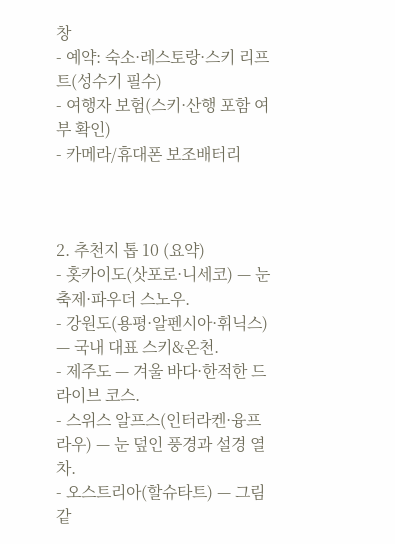창
- 예약: 숙소·레스토랑·스키 리프트(성수기 필수)
- 여행자 보험(스키·산행 포함 여부 확인)
- 카메라/휴대폰 보조배터리



2. 추천지 톱 10 (요약)
- 홋카이도(삿포로·니세코) — 눈축제·파우더 스노우.
- 강원도(용평·알펜시아·휘닉스) — 국내 대표 스키&온천.
- 제주도 — 겨울 바다·한적한 드라이브 코스.
- 스위스 알프스(인터라켄·융프라우) — 눈 덮인 풍경과 설경 열차.
- 오스트리아(할슈타트) — 그림 같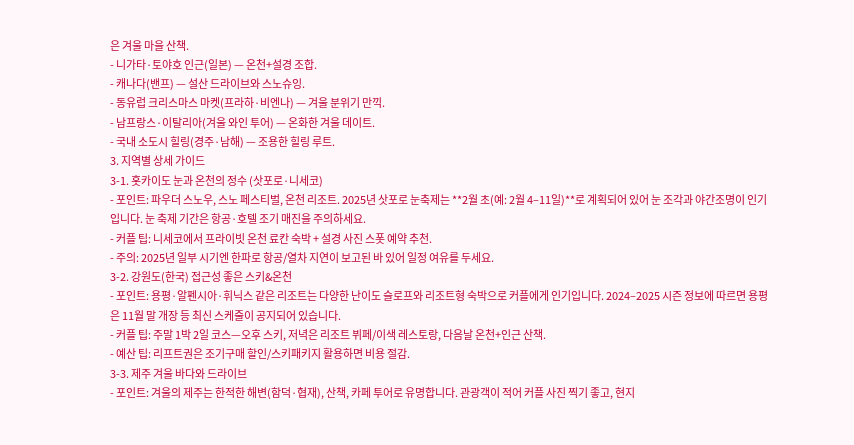은 겨울 마을 산책.
- 니가타·토야호 인근(일본) — 온천+설경 조합.
- 캐나다(밴프) — 설산 드라이브와 스노슈잉.
- 동유럽 크리스마스 마켓(프라하·비엔나) — 겨울 분위기 만끽.
- 남프랑스·이탈리아(겨울 와인 투어) — 온화한 겨울 데이트.
- 국내 소도시 힐링(경주·남해) — 조용한 힐링 루트.
3. 지역별 상세 가이드
3-1. 홋카이도 눈과 온천의 정수 (삿포로·니세코)
- 포인트: 파우더 스노우, 스노 페스티벌, 온천 리조트. 2025년 삿포로 눈축제는 **2월 초(예: 2월 4–11일)**로 계획되어 있어 눈 조각과 야간조명이 인기입니다. 눈 축제 기간은 항공·호텔 조기 매진을 주의하세요.
- 커플 팁: 니세코에서 프라이빗 온천 료칸 숙박 + 설경 사진 스폿 예약 추천.
- 주의: 2025년 일부 시기엔 한파로 항공/열차 지연이 보고된 바 있어 일정 여유를 두세요.
3-2. 강원도(한국) 접근성 좋은 스키&온천
- 포인트: 용평·알펜시아·휘닉스 같은 리조트는 다양한 난이도 슬로프와 리조트형 숙박으로 커플에게 인기입니다. 2024–2025 시즌 정보에 따르면 용평은 11월 말 개장 등 최신 스케줄이 공지되어 있습니다.
- 커플 팁: 주말 1박 2일 코스—오후 스키, 저녁은 리조트 뷔페/이색 레스토랑, 다음날 온천+인근 산책.
- 예산 팁: 리프트권은 조기구매 할인/스키패키지 활용하면 비용 절감.
3-3. 제주 겨울 바다와 드라이브
- 포인트: 겨울의 제주는 한적한 해변(함덕·협재), 산책, 카페 투어로 유명합니다. 관광객이 적어 커플 사진 찍기 좋고, 현지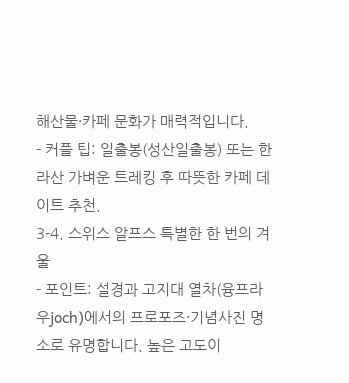해산물·카페 문화가 매력적입니다.
- 커플 팁: 일출봉(성산일출봉) 또는 한라산 가벼운 트레킹 후 따뜻한 카페 데이트 추천.
3-4. 스위스 알프스 특별한 한 번의 겨울
- 포인트: 설경과 고지대 열차(융프라우joch)에서의 프로포즈·기념사진 명소로 유명합니다. 높은 고도이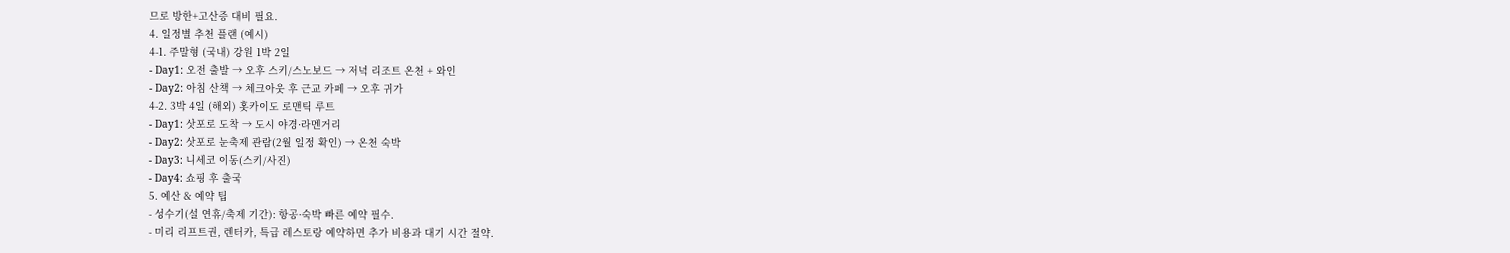므로 방한+고산증 대비 필요.
4. 일정별 추천 플랜 (예시)
4-1. 주말형 (국내) 강원 1박 2일
- Day1: 오전 출발 → 오후 스키/스노보드 → 저녁 리조트 온천 + 와인
- Day2: 아침 산책 → 체크아웃 후 근교 카페 → 오후 귀가
4-2. 3박 4일 (해외) 홋카이도 로맨틱 루트
- Day1: 삿포로 도착 → 도시 야경·라멘거리
- Day2: 삿포로 눈축제 관람(2월 일정 확인) → 온천 숙박
- Day3: 니세코 이동(스키/사진)
- Day4: 쇼핑 후 출국
5. 예산 & 예약 팁
- 성수기(설 연휴/축제 기간): 항공·숙박 빠른 예약 필수.
- 미리 리프트권, 렌터카, 특급 레스토랑 예약하면 추가 비용과 대기 시간 절약.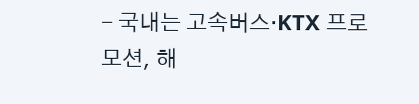- 국내는 고속버스·KTX 프로모션, 해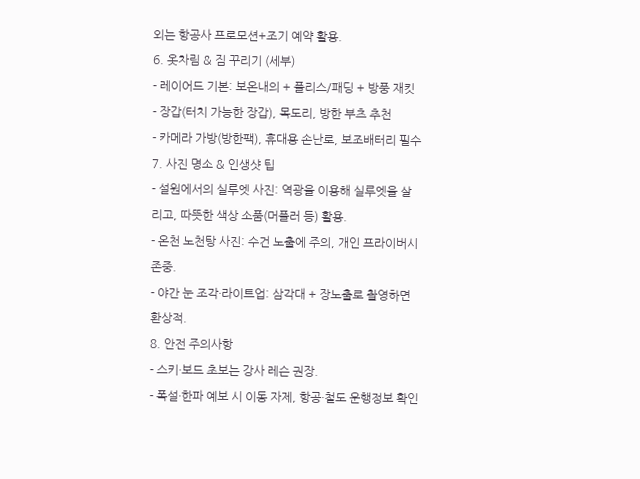외는 항공사 프로모션+조기 예약 활용.
6. 옷차림 & 짐 꾸리기 (세부)
- 레이어드 기본: 보온내의 + 플리스/패딩 + 방풍 재킷
- 장갑(터치 가능한 장갑), 목도리, 방한 부츠 추천
- 카메라 가방(방한팩), 휴대용 손난로, 보조배터리 필수
7. 사진 명소 & 인생샷 팁
- 설원에서의 실루엣 사진: 역광을 이용해 실루엣을 살리고, 따뜻한 색상 소품(머플러 등) 활용.
- 온천 노천탕 사진: 수건 노출에 주의, 개인 프라이버시 존중.
- 야간 눈 조각·라이트업: 삼각대 + 장노출로 촬영하면 환상적.
8. 안전 주의사항
- 스키·보드 초보는 강사 레슨 권장.
- 폭설·한파 예보 시 이동 자제, 항공·철도 운행정보 확인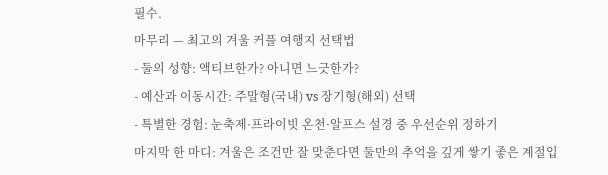필수.
마무리 — 최고의 겨울 커플 여행지 선택법
- 둘의 성향: 액티브한가? 아니면 느긋한가?
- 예산과 이동시간: 주말형(국내) vs 장기형(해외) 선택
- 특별한 경험: 눈축제·프라이빗 온천·알프스 설경 중 우선순위 정하기
마지막 한 마디: 겨울은 조건만 잘 맞춘다면 둘만의 추억을 깊게 쌓기 좋은 계절입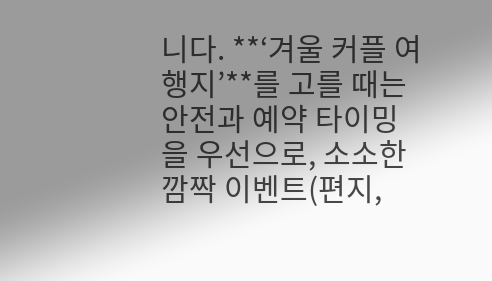니다. **‘겨울 커플 여행지’**를 고를 때는 안전과 예약 타이밍을 우선으로, 소소한 깜짝 이벤트(편지,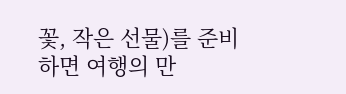꽃, 작은 선물)를 준비하면 여행의 만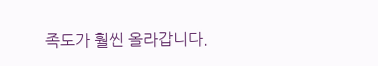족도가 훨씬 올라갑니다.